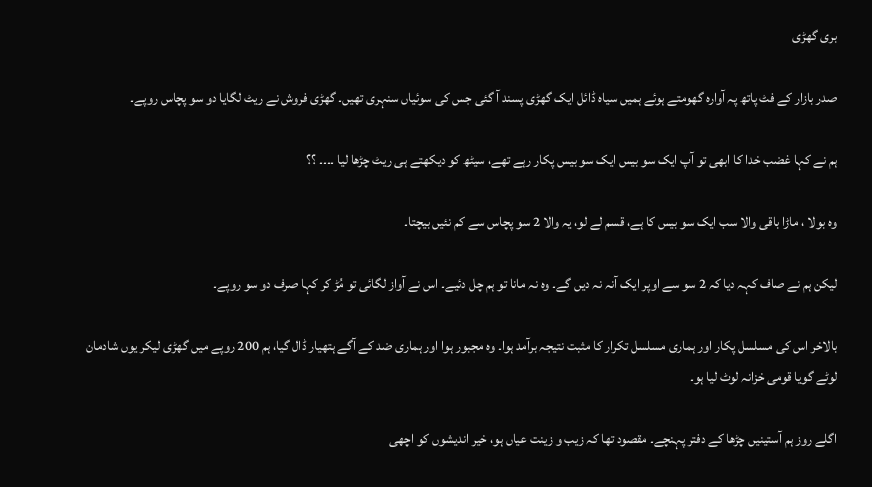بری گھڑی

صدر بازار کے فٹ پاتھ پہ آوارہ گھومتے ہوئے ہمیں سیاہ ڈائل ایک گھڑی پسند آ گئی جس کی سوئیاں سنہری تھیں۔ گھڑی فروش نے ریٹ لگایا دو سو پچاس روپے۔

ہم نے کہا غضب خدا کا ابھی تو آپ ایک سو بیس ایک سو بیس پکار رہے تھے، سیٹھ کو دیکھتے ہی ریٹ چڑھا لیا ۔۔۔۔ ؟؟

وہ بولا ، ماڑا باقی والا سب ایک سو بیس کا ہے، قسم لے لو، یہ والا 2 سو پچاس سے کم نئیں بیچتا۔

لیکن ہم نے صاف کہہ دیا کہ 2 سو سے اوپر ایک آنہ نہ دیں گے۔ وہ نہ مانا تو ہم چل دئیے۔ اس نے آواز لگائی تو مُڑ کر کہا صرف دو سو روپے۔

بالاخر اس کی مسلسل پکار اور ہماری مسلسل تکرار کا مثبت نتیجہ برآمد ہوا۔ وہ مجبور ہوا اور ہماری ضد کے آگے ہتھیار ڈال گیا، ہم 200 روپے میں گھڑی لیکر یوں شادمان لوٹے گویا قومی خزانہ لوٹ لیا ہو۔

اگلے روز ہم آستینیں چڑھا کے دفتر پہنچے۔ مقصود تھا کہ زیب و زینت عیاں ہو، خیر اندیشوں کو اچھی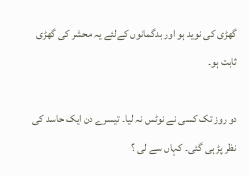گھڑی کی نوید ہو اور بدگمانوں کےلئے یہ محشر کی گھڑی ثابت ہو۔

دو روز تک کسی نے نوٹس نہ لیا۔ تیسرے دن ایک حاسد کی نظر پڑ ہی گئی۔ کہاں سے لی ؟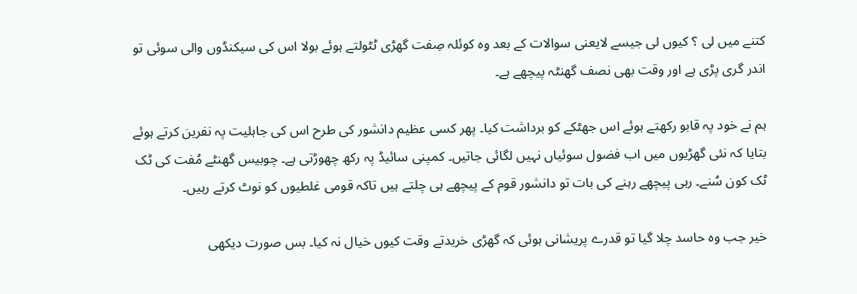کتنے میں لی ؟ کیوں لی جیسے لایعنی سوالات کے بعد وہ کوئلہ صِفت گھڑی ٹٹولتے ہوئے بولا اس کی سیکنڈوں والی سوئی تو اندر گری پڑی ہے اور وقت بھی نصف گھنٹہ پیچھے ہے۔

ہم نے خود پہ قابو رکھتے ہوئے اس جھٹکے کو برداشت کیا۔ پھر کسی عظیم دانشور کی طرح اس کی جاہلیت پہ نفرین کرتے ہوئے بتایا کہ نئی گھڑیوں میں اب فضول سوئیاں نہیں لگائی جاتیں۔ کمپنی سائیڈ پہ رکھ چھوڑتی ہے۔ چوبیس گھنٹے مُفت کی ٹک ٹک کون سُنے۔ رہی پیچھے رہنے کی بات تو دانشور قوم کے پیچھے ہی چلتے ہیں تاکہ قومی غلطیوں کو نوٹ کرتے رہیں۔

خیر جب وہ حاسد چلا گیا تو قدرے پریشانی ہوئی کہ گھڑی خریدتے وقت کیوں خیال نہ کیا۔ بس صورت دیکھی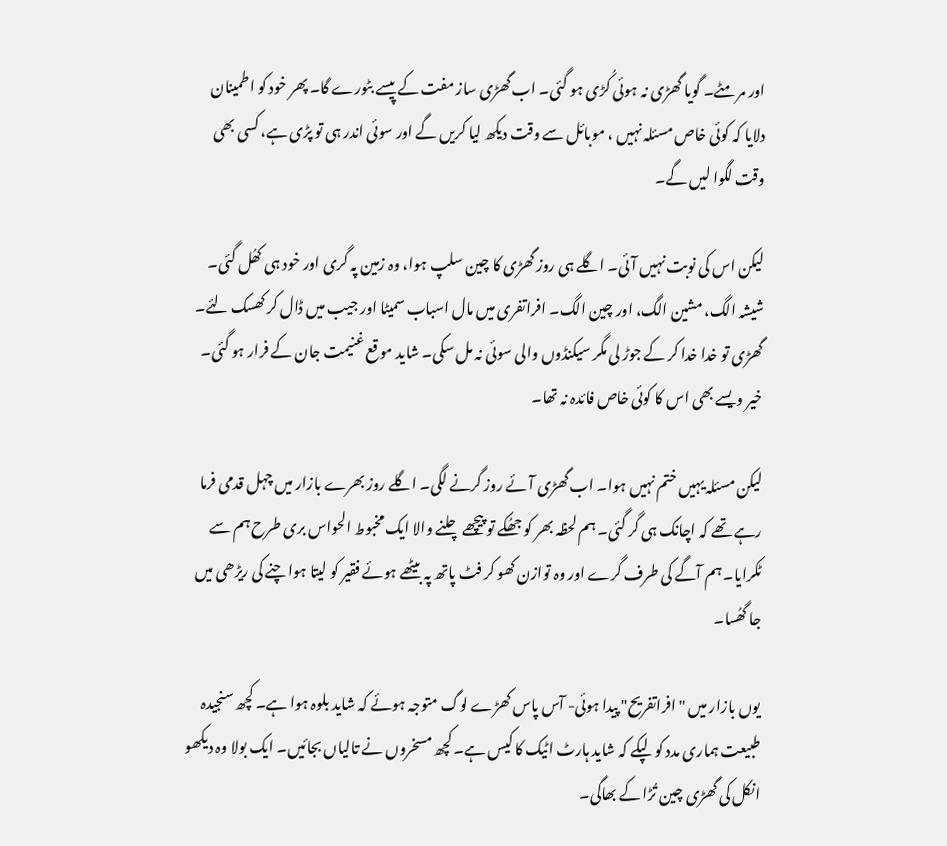اور مر مٹے۔ گویا گھڑی نہ ہوئی کُڑی ہو گئی۔ اب گھڑی ساز مفت کے پیسے بٹورے گا۔ پھر خود کو اطمینان دلایا کہ کوئی خاص مسئلہ نہیں ، موبائل سے وقت دیکھ لیا کریں گے اور سوئی اندر ہی تو پڑی ہے، کسی بھی وقت لگوا لیں گے۔

لیکن اس کی نوبت نہیں آئی۔ اگلے ہی روز گھڑی کا چین سلپ ہوا، وہ زمین پہ گری اور خود ہی کھُل گئی۔ شیشہ الگ، مشین الگ، اور چین الگ۔ افراتفری میں مال اسباب سمیٹا اور جیب میں ڈال کر کھسک لئے۔ گھڑی تو خدا خدا کر کے جوڑ لی مگر سیکنڈوں والی سوئی نہ مل سکی۔ شاید موقع غنیمت جان کے فرار ہو گئی۔ خیر ویسے بھی اس کا کوئی خاص فائدہ نہ تھا۔

لیکن مسئلہ یہیں ختم نہیں ہوا۔ اب گھڑی آئے روز گرنے لگی۔ اگلے روز بھرے بازار میں چہل قدمی فرما رہے تھے کہ اچانک ہی گر گئی۔ ہم لحظہ بھر کو جھُکے تو پیچھے چلنے والا ایک مخبوط الحواس بری طرح ہم سے ٹکرایا۔ ہم آگے کی طرف گرے اور وہ توازن کھو کر فٹ پاتھ پہ بیٹھے ہوئے فقیر کو لیتا ہوا چنے کی ریڑھی میں جا گھُسا۔

یوں بازار میں "افراتفریح" پیدا ہوئی- آس پاس کھڑے لوگ متوجہ ہوئے کہ شاید بلوہ ہوا ہے۔ کچھ سنجیدہ طبیعت ہماری مدد کو لپکے کہ شاید ہارٹ اٹیک کا کیس ہے۔ کچھ مسخروں نے تالیاں بجائیں۔ ایک بولا وہ دیکھو انکل کی گھڑی چین تُڑا کے بھاگی۔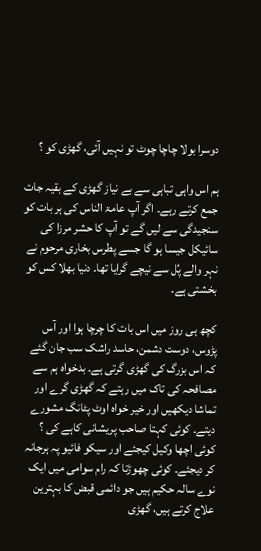دوسرا بولا چاچا چوٹ تو نہیں آئی، گھڑی کو ؟

ہم اس واہی تباہی سے بے نیاز گھڑی کے بقیہ جات جمع کرتے رہے۔ اگر آپ عامۃ الناس کی ہر بات کو سنجیدگی سے لیں گے تو آپ کا حشر مرزا کی سائیکل جیسا ہو گا جسے پطرس بخاری مرحوم نے نہر والے پُل سے نیچے گرایا تھا۔ دنیا بھلا کس کو بخشتی ہے۔

کچھ ہی روز میں اس بات کا چرچا ہوا اور آس پڑوس، دوست دشمن، حاسد راشک سب جان گئے کہ اس بزرگ کی گھڑی گرتی ہے۔ بدخواہ ہم سے مصافحہ کی تاک میں رہتے کہ گھڑی گرے اور تماشا دیکھیں اور خیر خواہ اوٹ پٹانگ مشورے دیتے۔ کوئی کہتا صاحب پریشانی کاہے کی ؟ کوئی اچھا وکیل کیجئے اور سیکو فائیو پہ ہرجانہ کر دیجئے۔ کوئی چھوڑتا کہ رام سوامی میں ایک نوے سالہ حکیم ہیں جو دائمی قبض کا بہترین علاج کرتے ہیں، گھڑی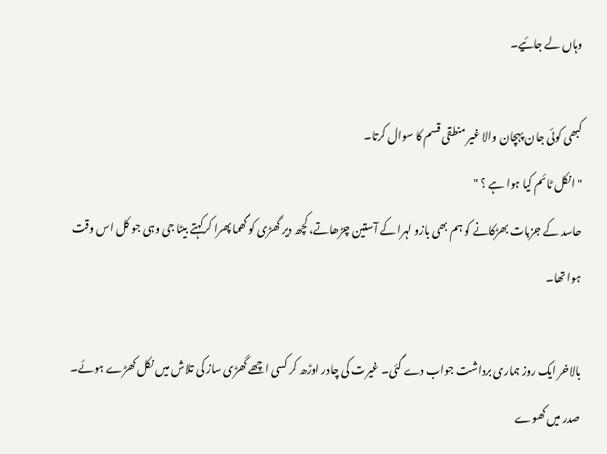وہاں لے جائیے۔

کبھی کوئی جان پہچان والا غیر منطقی قسم کا سوال کرتا۔
" انکل ٹائم کیا ہوا ہے ؟ "
حاسد کے جزبات بھڑکانے کو ہم بھی بازو لہرا کے آستین چڑھاتے، کچھ دیر گھڑی کو گھما پھرا کرکہتے بیٹا جی وہی جو کل اس وقت ہوا تھا۔

بالاخر ایک روز ہماری برداشت جواب دے گئی۔ غیرت کی چادر اوڑھ کر کسی اچھے گھڑی ساز کی تلاش میں نکل کھڑے ہوئے۔ صدر میں کھوے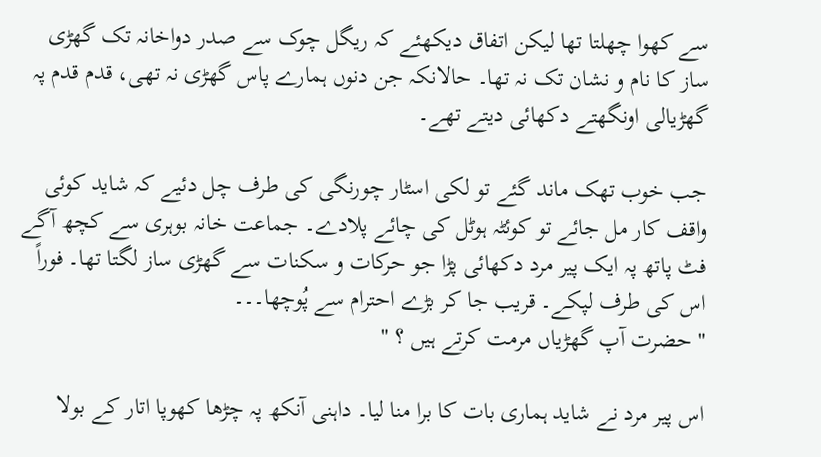سے کھوا چھلتا تھا لیکن اتفاق دیکھئے کہ ریگل چوک سے صدر دواخانہ تک گھڑی ساز کا نام و نشان تک نہ تھا۔ حالانکہ جن دنوں ہمارے پاس گھڑی نہ تھی، قدم قدم پہ گھڑیالی اونگھتے دکھائی دیتے تھے۔

جب خوب تھک ماند گئے تو لکی اسٹار چورنگی کی طرف چل دئیے کہ شاید کوئی واقف کار مل جائے تو کوئٹہ ہوٹل کی چائے پلادے۔ جماعت خانہ بوہری سے کچھ آگے فٹ پاتھ پہ ایک پیر مرد دکھائی پڑا جو حرکات و سکنات سے گھڑی ساز لگتا تھا۔ فوراً اس کی طرف لپکے۔ قریب جا کر بڑے احترام سے پُوچھا۔۔۔
" حضرت آپ گھڑیاں مرمت کرتے ہیں ؟ "

اس پیر مرد نے شاید ہماری بات کا برا منا لیا۔ داہنی آنکھ پہ چڑھا کھوپا اتار کے بولا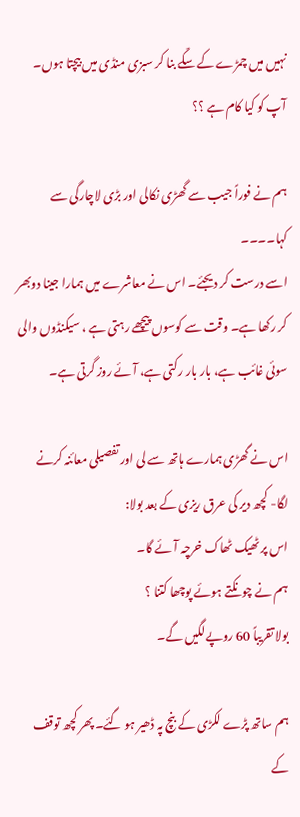نہیں میں چمڑے کے سکّے بنا کر سبزی منڈی میں بیچتا ہوں۔ آپ کو کیا کام ہے ؟؟

ہم نے فوراً جیب سے گھڑی نکالی اور بڑی لاچارگی سے کہا۔۔۔۔
اسے درست کر دیجئے۔ اس نے معاشرے میں ہمارا جینا دوبھر کر رکھا ہے۔ وقت سے کوسوں پیچھے رہتی ہے ، سیکنڈوں والی سوئی غائب ہے، بار بار رکتی ہے، آئے روز گرتی ہے۔

اس نے گھڑی ہمارے ہاتھ سے لی اور تفصیلی معائنہ کرنے لگا- کچھ دیر کی عرق ریزی کے بعد بولا:
اس پر ٹھیک ٹھاک خرچہ آئے گا۔
ہم نے چونکتے ہوئے پوچھا کتنا ؟
بولا تقریباً 60 روپےلگیں گے۔

ہم ساتھ پڑے لکڑی کے بنچ پہ ڈھیر ہو گئے۔ پھر کچھ توقف کے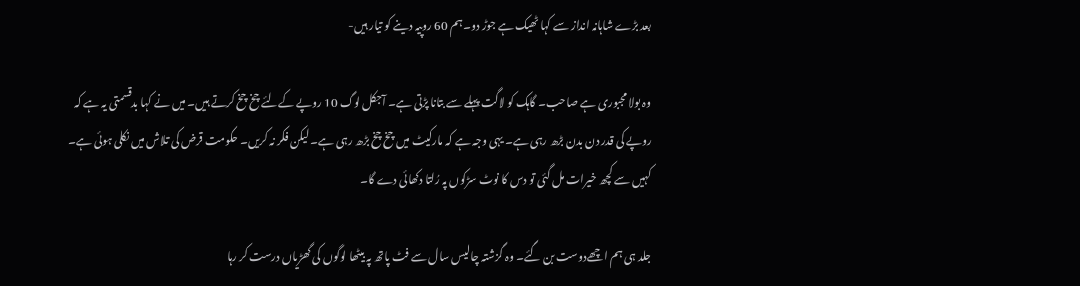بعد بڑے شاہانہ انداز سے کہا ٹھیک ہے جوڑ دو۔ہم 60 روپیہ دینے کو تیار ہیں-

وہ بولا مجبوری ہے صاحب۔ گاہک کو لاگت پہلے سے بتانا پڑتی ہے۔ آجکل لوگ 10 روپے کےلئے چخ چخ کرتے ہیں۔ میں نے کہا بدقسمتی یہ ہے کہ روپے کی قدر دن بدن بڑھ رہی ہے۔ یہی وجہ ہے کہ مارکیٹ میں چخ چخ بڑھ رہی ہے۔ لیکن فکر نہ کریں۔ حکومت قرض کی تلاش میں نکلی ہوئی ہے۔ کہیں سے کچھ خیرات مل گئی تو دس کا نوٹ سڑکوں پہ رُلتا دکھائی دے گا۔

جلد ہی ہم اچھےدوست بن گئے۔ وہ گزشتہ چالیس سال سے فٹ پاتھ پہ بیٹھا لوگوں کی گھڑیاں درست کر رہا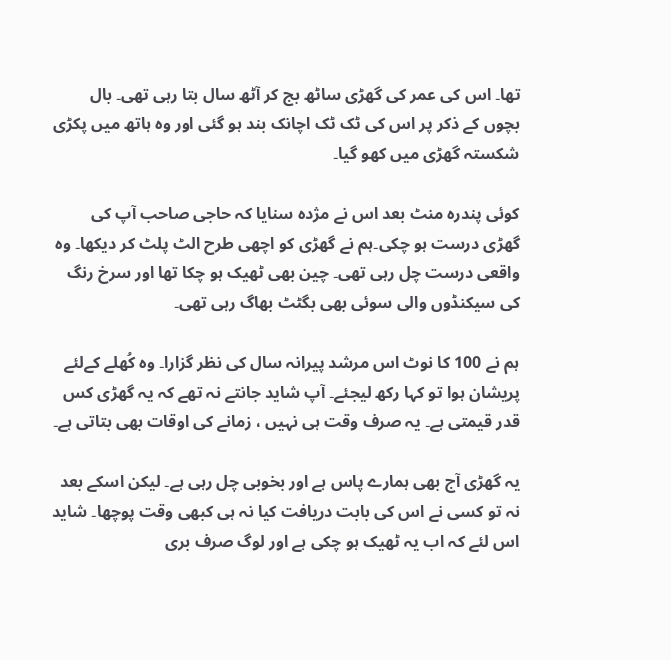تھا۔ اس کی عمر کی گھڑی ساٹھ بج کر آٹھ سال بتا رہی تھی۔ بال بچوں کے ذکر پر اس کی ٹک ٹک اچانک بند ہو گئی اور وہ ہاتھ میں پکڑی شکستہ گھڑی میں کھو گیا۔

کوئی پندرہ منٹ بعد اس نے مژدہ سنایا کہ حاجی صاحب آپ کی گھڑی درست ہو چکی۔ہم نے گھڑی کو اچھی طرح الٹ پلٹ کر دیکھا۔ وہ واقعی درست چل رہی تھی۔ چین بھی ٹھیک ہو چکا تھا اور سرخ رنگ کی سیکنڈوں والی سوئی بھی بگٹٹ بھاگ رہی تھی۔

ہم نے 100 کا نوٹ اس مرشد پیرانہ سال کی نظر گزارا۔ وہ کُھلے کےلئے پریشان ہوا تو کہا رکھ لیجئے۔ آپ شاید جانتے نہ تھے کہ یہ گھڑی کس قدر قیمتی ہے۔ یہ صرف وقت ہی نہیں ، زمانے کی اوقات بھی بتاتی ہے۔

یہ گھڑی آج بھی ہمارے پاس ہے اور بخوبی چل رہی ہے۔ لیکن اسکے بعد نہ تو کسی نے اس کی بابت دریافت کیا نہ ہی کبھی وقت پوچھا۔ شاید اس لئے کہ اب یہ ٹھیک ہو چکی ہے اور لوگ صرف بری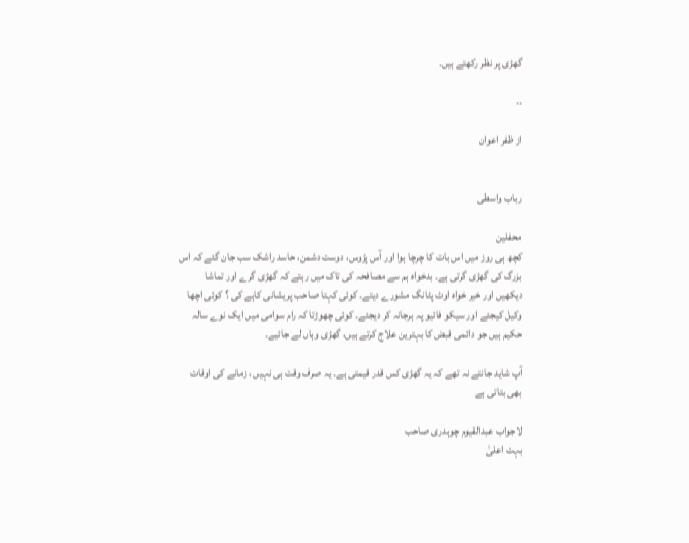گھڑی پر نظر رکھتے ہیں۔

۔۔

از ظفر اعوان


رباب واسطی

محفلین
کچھ ہی روز میں اس بات کا چرچا ہوا اور آس پڑوس، دوست دشمن، حاسد راشک سب جان گئے کہ اس بزرگ کی گھڑی گرتی ہے۔ بدخواہ ہم سے مصافحہ کی تاک میں رہتے کہ گھڑی گرے اور تماشا دیکھیں اور خیر خواہ اوٹ پٹانگ مشورے دیتے۔ کوئی کہتا صاحب پریشانی کاہے کی ؟ کوئی اچھا وکیل کیجئے اور سیکو فائیو پہ ہرجانہ کر دیجئے۔ کوئی چھوڑتا کہ رام سوامی میں ایک نوے سالہ حکیم ہیں جو دائمی قبض کا بہترین علاج کرتے ہیں، گھڑی وہاں لے جائیے۔

آپ شاید جانتے نہ تھے کہ یہ گھڑی کس قدر قیمتی ہے۔ یہ صرف وقت ہی نہیں ، زمانے کی اوقات بھی بتاتی ہے

لاجواب عبدالقیوم چوہدری صاحب
بہت اعلیٰ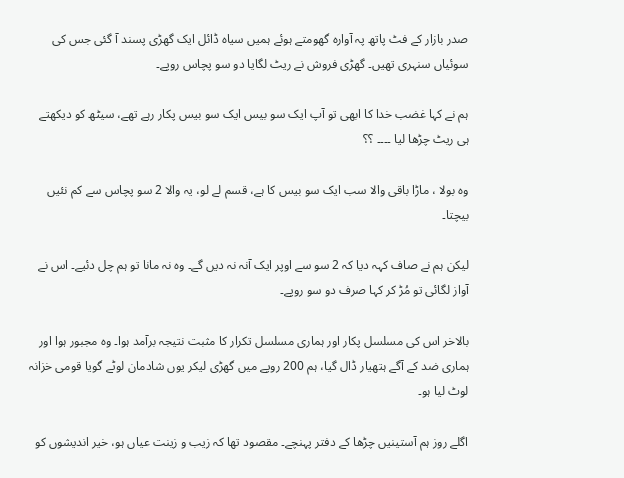صدر بازار کے فٹ پاتھ پہ آوارہ گھومتے ہوئے ہمیں سیاہ ڈائل ایک گھڑی پسند آ گئی جس کی سوئیاں سنہری تھیں۔ گھڑی فروش نے ریٹ لگایا دو سو پچاس روپے۔

ہم نے کہا غضب خدا کا ابھی تو آپ ایک سو بیس ایک سو بیس پکار رہے تھے، سیٹھ کو دیکھتے ہی ریٹ چڑھا لیا ۔۔۔۔ ؟؟

وہ بولا ، ماڑا باقی والا سب ایک سو بیس کا ہے، قسم لے لو، یہ والا 2 سو پچاس سے کم نئیں بیچتا۔

لیکن ہم نے صاف کہہ دیا کہ 2 سو سے اوپر ایک آنہ نہ دیں گے۔ وہ نہ مانا تو ہم چل دئیے۔ اس نے آواز لگائی تو مُڑ کر کہا صرف دو سو روپے۔

بالاخر اس کی مسلسل پکار اور ہماری مسلسل تکرار کا مثبت نتیجہ برآمد ہوا۔ وہ مجبور ہوا اور ہماری ضد کے آگے ہتھیار ڈال گیا، ہم 200 روپے میں گھڑی لیکر یوں شادمان لوٹے گویا قومی خزانہ لوٹ لیا ہو۔

اگلے روز ہم آستینیں چڑھا کے دفتر پہنچے۔ مقصود تھا کہ زیب و زینت عیاں ہو، خیر اندیشوں کو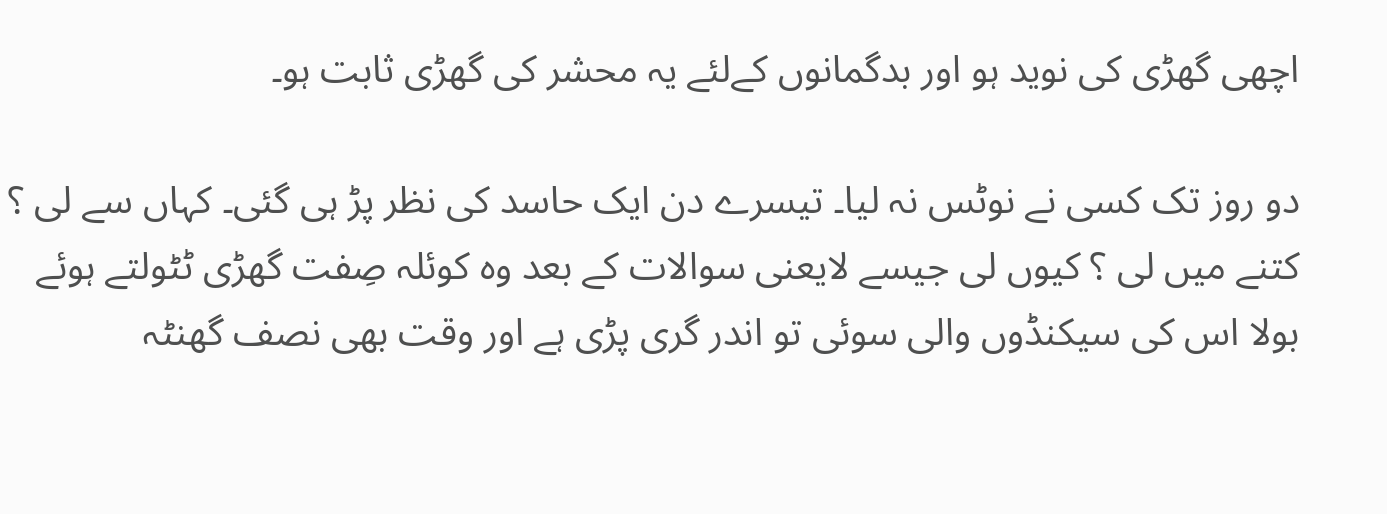اچھی گھڑی کی نوید ہو اور بدگمانوں کےلئے یہ محشر کی گھڑی ثابت ہو۔

دو روز تک کسی نے نوٹس نہ لیا۔ تیسرے دن ایک حاسد کی نظر پڑ ہی گئی۔ کہاں سے لی ؟ کتنے میں لی ؟ کیوں لی جیسے لایعنی سوالات کے بعد وہ کوئلہ صِفت گھڑی ٹٹولتے ہوئے بولا اس کی سیکنڈوں والی سوئی تو اندر گری پڑی ہے اور وقت بھی نصف گھنٹہ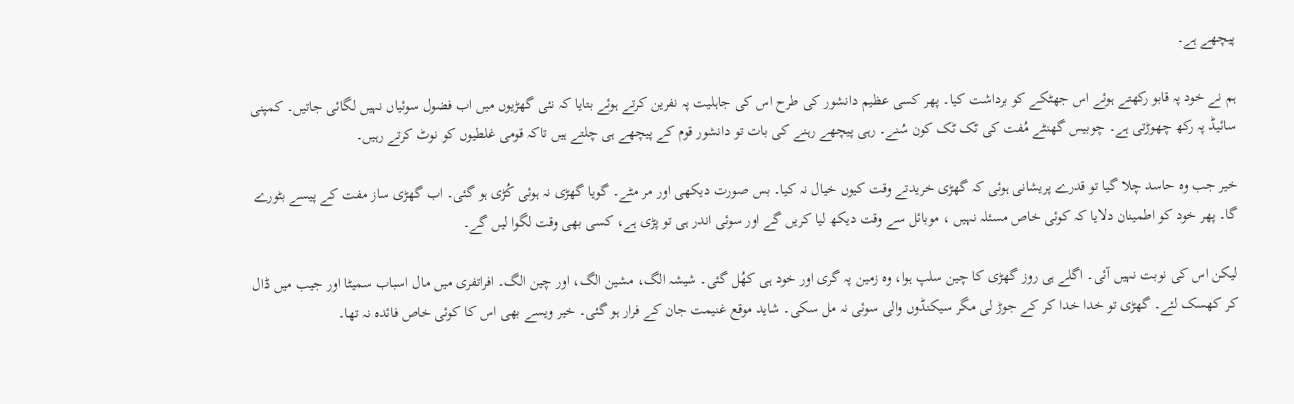پیچھے ہے۔

ہم نے خود پہ قابو رکھتے ہوئے اس جھٹکے کو برداشت کیا۔ پھر کسی عظیم دانشور کی طرح اس کی جاہلیت پہ نفرین کرتے ہوئے بتایا کہ نئی گھڑیوں میں اب فضول سوئیاں نہیں لگائی جاتیں۔ کمپنی سائیڈ پہ رکھ چھوڑتی ہے۔ چوبیس گھنٹے مُفت کی ٹک ٹک کون سُنے۔ رہی پیچھے رہنے کی بات تو دانشور قوم کے پیچھے ہی چلتے ہیں تاکہ قومی غلطیوں کو نوٹ کرتے رہیں۔

خیر جب وہ حاسد چلا گیا تو قدرے پریشانی ہوئی کہ گھڑی خریدتے وقت کیوں خیال نہ کیا۔ بس صورت دیکھی اور مر مٹے۔ گویا گھڑی نہ ہوئی کُڑی ہو گئی۔ اب گھڑی ساز مفت کے پیسے بٹورے گا۔ پھر خود کو اطمینان دلایا کہ کوئی خاص مسئلہ نہیں ، موبائل سے وقت دیکھ لیا کریں گے اور سوئی اندر ہی تو پڑی ہے، کسی بھی وقت لگوا لیں گے۔

لیکن اس کی نوبت نہیں آئی۔ اگلے ہی روز گھڑی کا چین سلپ ہوا، وہ زمین پہ گری اور خود ہی کھُل گئی۔ شیشہ الگ، مشین الگ، اور چین الگ۔ افراتفری میں مال اسباب سمیٹا اور جیب میں ڈال کر کھسک لئے۔ گھڑی تو خدا خدا کر کے جوڑ لی مگر سیکنڈوں والی سوئی نہ مل سکی۔ شاید موقع غنیمت جان کے فرار ہو گئی۔ خیر ویسے بھی اس کا کوئی خاص فائدہ نہ تھا۔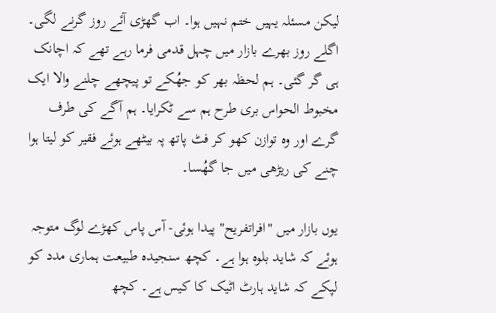لیکن مسئلہ یہیں ختم نہیں ہوا۔ اب گھڑی آئے روز گرنے لگی۔ اگلے روز بھرے بازار میں چہل قدمی فرما رہے تھے کہ اچانک ہی گر گئی۔ ہم لحظہ بھر کو جھُکے تو پیچھے چلنے والا ایک مخبوط الحواس بری طرح ہم سے ٹکرایا۔ ہم آگے کی طرف گرے اور وہ توازن کھو کر فٹ پاتھ پہ بیٹھے ہوئے فقیر کو لیتا ہوا چنے کی ریڑھی میں جا گھُسا۔

یوں بازار میں "افراتفریح" پیدا ہوئی- آس پاس کھڑے لوگ متوجہ ہوئے کہ شاید بلوہ ہوا ہے۔ کچھ سنجیدہ طبیعت ہماری مدد کو لپکے کہ شاید ہارٹ اٹیک کا کیس ہے۔ کچھ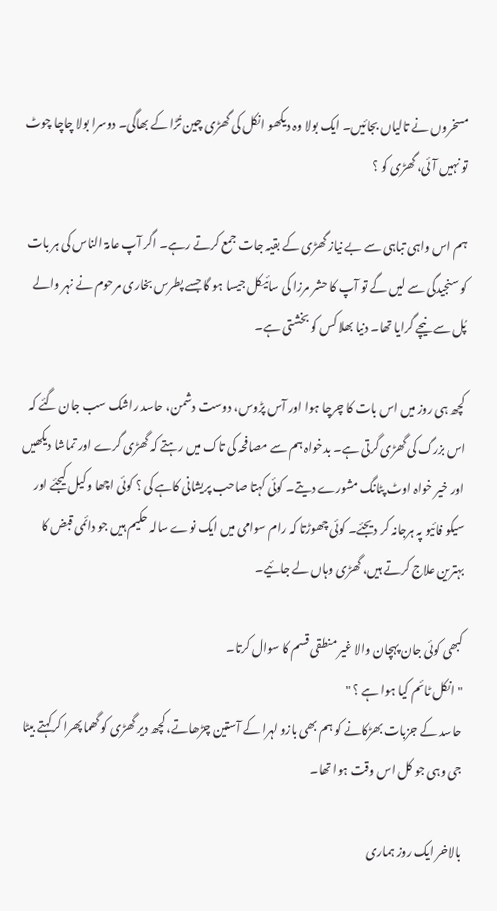مسخروں نے تالیاں بجائیں۔ ایک بولا وہ دیکھو انکل کی گھڑی چین تُڑا کے بھاگی۔ دوسرا بولا چاچا چوٹ تو نہیں آئی، گھڑی کو ؟

ہم اس واہی تباہی سے بے نیاز گھڑی کے بقیہ جات جمع کرتے رہے۔ اگر آپ عامۃ الناس کی ہر بات کو سنجیدگی سے لیں گے تو آپ کا حشر مرزا کی سائیکل جیسا ہو گا جسے پطرس بخاری مرحوم نے نہر والے پُل سے نیچے گرایا تھا۔ دنیا بھلا کس کو بخشتی ہے۔

کچھ ہی روز میں اس بات کا چرچا ہوا اور آس پڑوس، دوست دشمن، حاسد راشک سب جان گئے کہ اس بزرگ کی گھڑی گرتی ہے۔ بدخواہ ہم سے مصافحہ کی تاک میں رہتے کہ گھڑی گرے اور تماشا دیکھیں اور خیر خواہ اوٹ پٹانگ مشورے دیتے۔ کوئی کہتا صاحب پریشانی کاہے کی ؟ کوئی اچھا وکیل کیجئے اور سیکو فائیو پہ ہرجانہ کر دیجئے۔ کوئی چھوڑتا کہ رام سوامی میں ایک نوے سالہ حکیم ہیں جو دائمی قبض کا بہترین علاج کرتے ہیں، گھڑی وہاں لے جائیے۔

کبھی کوئی جان پہچان والا غیر منطقی قسم کا سوال کرتا۔
" انکل ٹائم کیا ہوا ہے ؟ "
حاسد کے جزبات بھڑکانے کو ہم بھی بازو لہرا کے آستین چڑھاتے، کچھ دیر گھڑی کو گھما پھرا کرکہتے بیٹا جی وہی جو کل اس وقت ہوا تھا۔

بالاخر ایک روز ہماری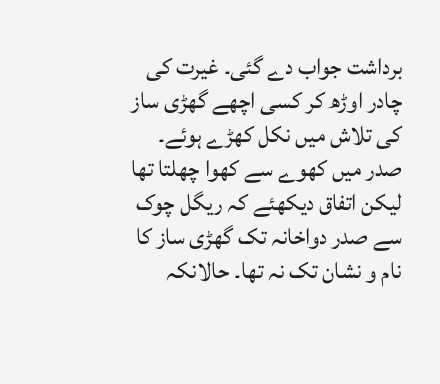برداشت جواب دے گئی۔ غیرت کی چادر اوڑھ کر کسی اچھے گھڑی ساز کی تلاش میں نکل کھڑے ہوئے۔ صدر میں کھوے سے کھوا چھلتا تھا لیکن اتفاق دیکھئے کہ ریگل چوک سے صدر دواخانہ تک گھڑی ساز کا نام و نشان تک نہ تھا۔ حالانکہ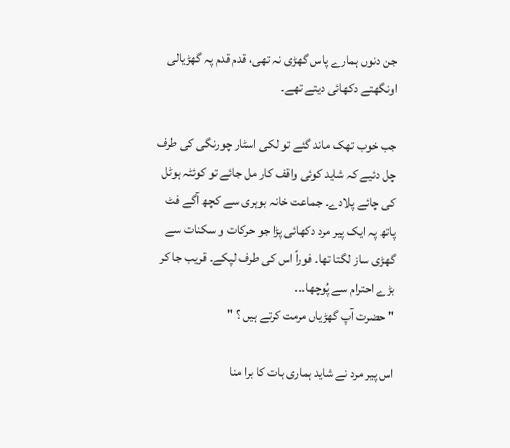جن دنوں ہمارے پاس گھڑی نہ تھی، قدم قدم پہ گھڑیالی اونگھتے دکھائی دیتے تھے۔

جب خوب تھک ماند گئے تو لکی اسٹار چورنگی کی طرف چل دئیے کہ شاید کوئی واقف کار مل جائے تو کوئٹہ ہوٹل کی چائے پلادے۔ جماعت خانہ بوہری سے کچھ آگے فٹ پاتھ پہ ایک پیر مرد دکھائی پڑا جو حرکات و سکنات سے گھڑی ساز لگتا تھا۔ فوراً اس کی طرف لپکے۔ قریب جا کر بڑے احترام سے پُوچھا۔۔۔
" حضرت آپ گھڑیاں مرمت کرتے ہیں ؟ "

اس پیر مرد نے شاید ہماری بات کا برا منا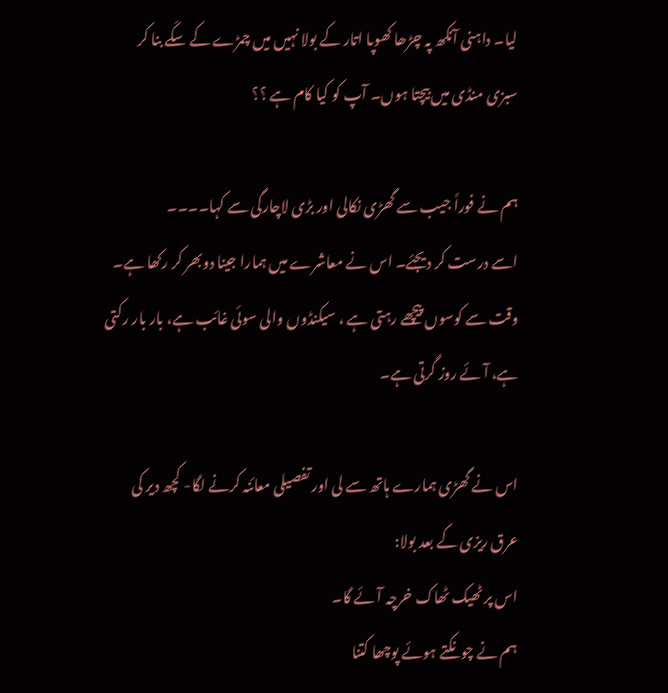لیا۔ داہنی آنکھ پہ چڑھا کھوپا اتار کے بولا نہیں میں چمڑے کے سکّے بنا کر سبزی منڈی میں بیچتا ہوں۔ آپ کو کیا کام ہے ؟؟

ہم نے فوراً جیب سے گھڑی نکالی اور بڑی لاچارگی سے کہا۔۔۔۔
اسے درست کر دیجئے۔ اس نے معاشرے میں ہمارا جینا دوبھر کر رکھا ہے۔ وقت سے کوسوں پیچھے رہتی ہے ، سیکنڈوں والی سوئی غائب ہے، بار بار رکتی ہے، آئے روز گرتی ہے۔

اس نے گھڑی ہمارے ہاتھ سے لی اور تفصیلی معائنہ کرنے لگا- کچھ دیر کی عرق ریزی کے بعد بولا:
اس پر ٹھیک ٹھاک خرچہ آئے گا۔
ہم نے چونکتے ہوئے پوچھا کتنا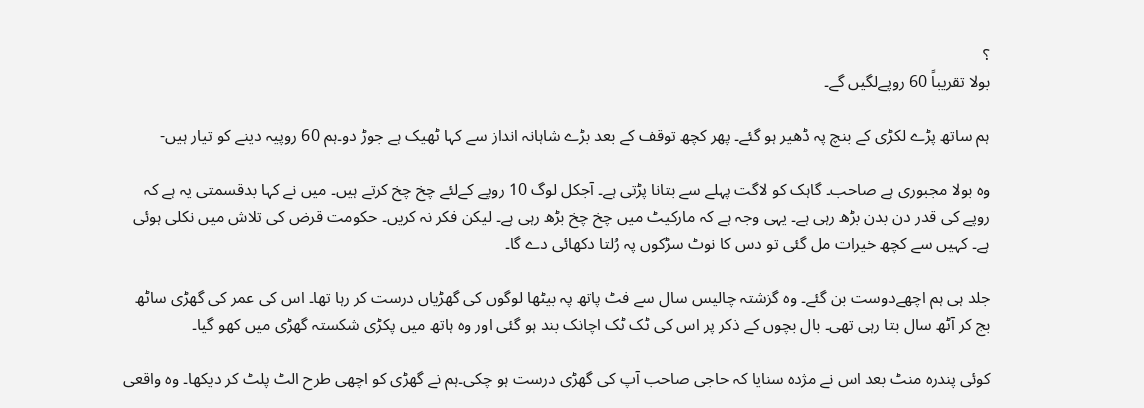؟
بولا تقریباً 60 روپےلگیں گے۔

ہم ساتھ پڑے لکڑی کے بنچ پہ ڈھیر ہو گئے۔ پھر کچھ توقف کے بعد بڑے شاہانہ انداز سے کہا ٹھیک ہے جوڑ دو۔ہم 60 روپیہ دینے کو تیار ہیں-

وہ بولا مجبوری ہے صاحب۔ گاہک کو لاگت پہلے سے بتانا پڑتی ہے۔ آجکل لوگ 10 روپے کےلئے چخ چخ کرتے ہیں۔ میں نے کہا بدقسمتی یہ ہے کہ روپے کی قدر دن بدن بڑھ رہی ہے۔ یہی وجہ ہے کہ مارکیٹ میں چخ چخ بڑھ رہی ہے۔ لیکن فکر نہ کریں۔ حکومت قرض کی تلاش میں نکلی ہوئی ہے۔ کہیں سے کچھ خیرات مل گئی تو دس کا نوٹ سڑکوں پہ رُلتا دکھائی دے گا۔

جلد ہی ہم اچھےدوست بن گئے۔ وہ گزشتہ چالیس سال سے فٹ پاتھ پہ بیٹھا لوگوں کی گھڑیاں درست کر رہا تھا۔ اس کی عمر کی گھڑی ساٹھ بج کر آٹھ سال بتا رہی تھی۔ بال بچوں کے ذکر پر اس کی ٹک ٹک اچانک بند ہو گئی اور وہ ہاتھ میں پکڑی شکستہ گھڑی میں کھو گیا۔

کوئی پندرہ منٹ بعد اس نے مژدہ سنایا کہ حاجی صاحب آپ کی گھڑی درست ہو چکی۔ہم نے گھڑی کو اچھی طرح الٹ پلٹ کر دیکھا۔ وہ واقعی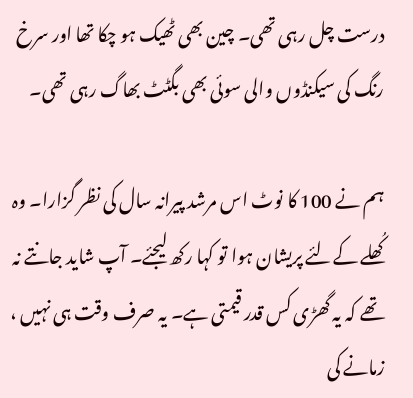درست چل رہی تھی۔ چین بھی ٹھیک ہو چکا تھا اور سرخ رنگ کی سیکنڈوں والی سوئی بھی بگٹٹ بھاگ رہی تھی۔

ہم نے 100 کا نوٹ اس مرشد پیرانہ سال کی نظر گزارا۔ وہ کُھلے کےلئے پریشان ہوا تو کہا رکھ لیجئے۔ آپ شاید جانتے نہ تھے کہ یہ گھڑی کس قدر قیمتی ہے۔ یہ صرف وقت ہی نہیں ، زمانے کی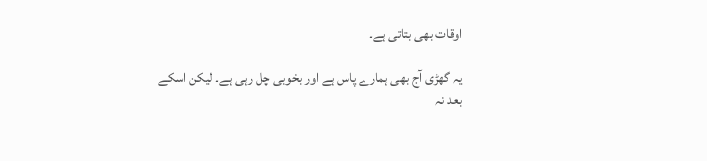اوقات بھی بتاتی ہے۔

یہ گھڑی آج بھی ہمارے پاس ہے اور بخوبی چل رہی ہے۔ لیکن اسکے بعد نہ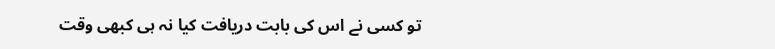تو کسی نے اس کی بابت دریافت کیا نہ ہی کبھی وقت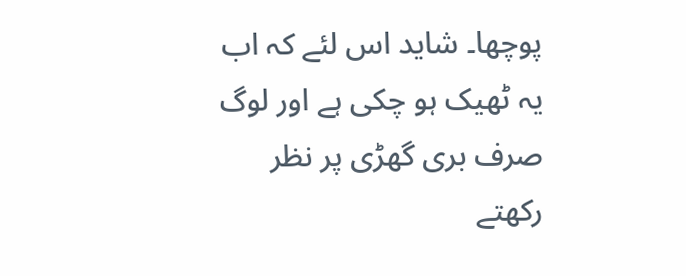پوچھا۔ شاید اس لئے کہ اب یہ ٹھیک ہو چکی ہے اور لوگ صرف بری گھڑی پر نظر رکھتے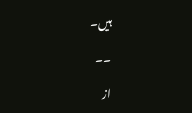ہیں۔

۔۔

از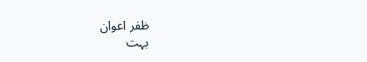ظفر اعوان
بہت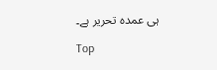ہی عمدہ تحریر ہے۔

Top